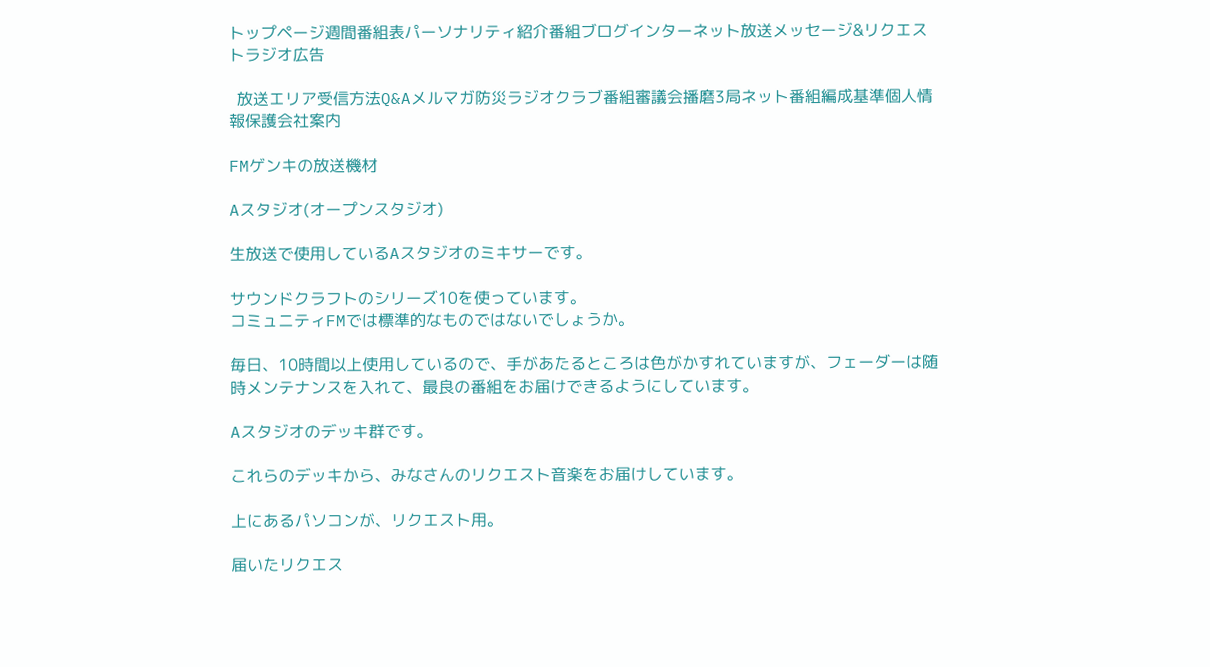トップページ週間番組表パーソナリティ紹介番組ブログインターネット放送メッセージ&リクエストラジオ広告

  放送エリア受信方法Q&Aメルマガ防災ラジオクラブ番組審議会播磨3局ネット番組編成基準個人情報保護会社案内

FMゲンキの放送機材

Aスタジオ(オープンスタジオ)

生放送で使用しているAスタジオのミキサーです。

サウンドクラフトのシリーズ10を使っています。
コミュニティFMでは標準的なものではないでしょうか。

毎日、10時間以上使用しているので、手があたるところは色がかすれていますが、フェーダーは随時メンテナンスを入れて、最良の番組をお届けできるようにしています。

Aスタジオのデッキ群です。

これらのデッキから、みなさんのリクエスト音楽をお届けしています。

上にあるパソコンが、リクエスト用。

届いたリクエス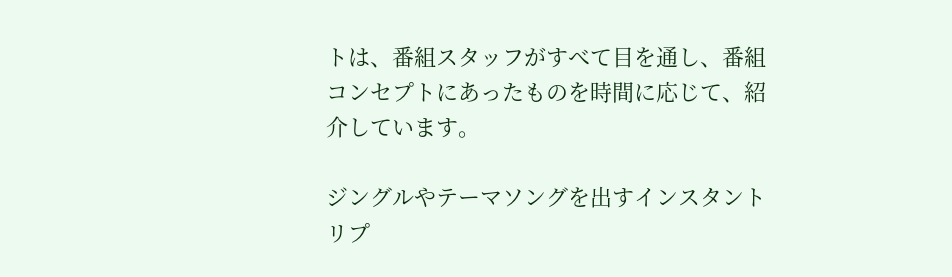トは、番組スタッフがすべて目を通し、番組コンセプトにあったものを時間に応じて、紹介しています。

ジングルやテーマソングを出すインスタントリプ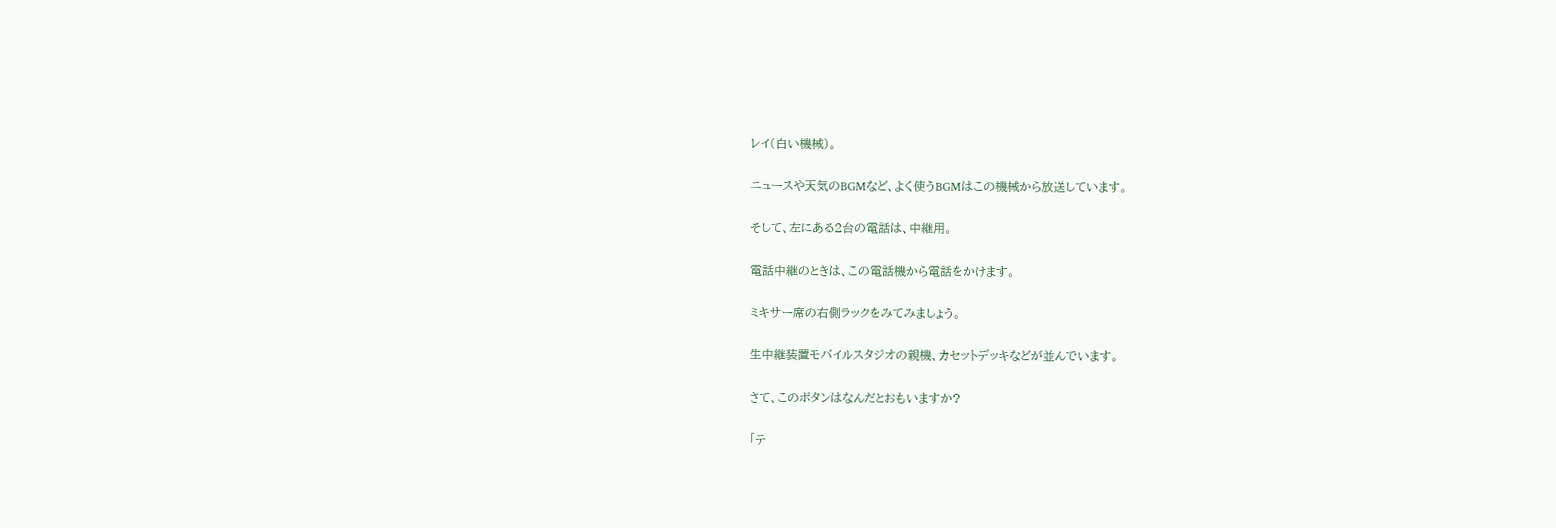レイ(白い機械)。

ニュースや天気のBGMなど、よく使うBGMはこの機械から放送しています。

そして、左にある2台の電話は、中継用。

電話中継のときは、この電話機から電話をかけます。

ミキサー席の右側ラックをみてみましょう。

生中継装置モバイルスタジオの親機、カセットデッキなどが並んでいます。

さて、このボタンはなんだとおもいますか?

「テ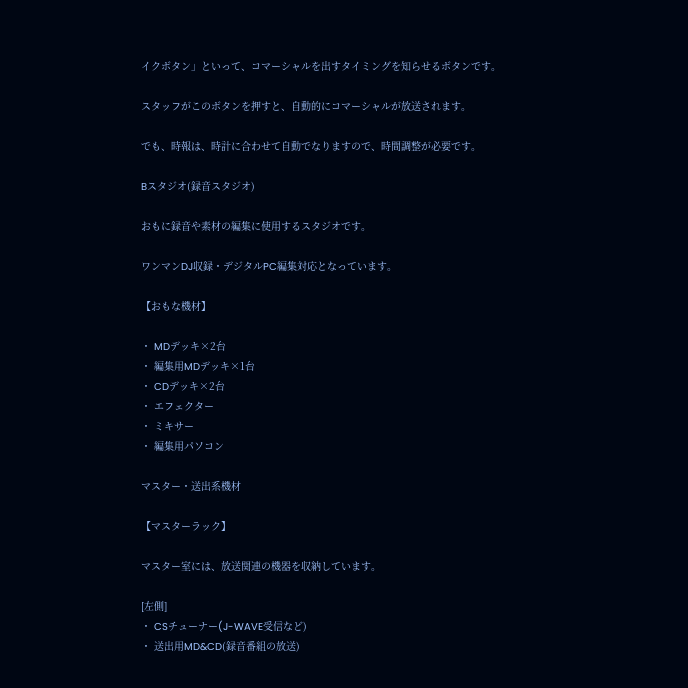イクボタン」といって、コマーシャルを出すタイミングを知らせるボタンです。

スタッフがこのボタンを押すと、自動的にコマーシャルが放送されます。

でも、時報は、時計に合わせて自動でなりますので、時間調整が必要です。

Bスタジオ(録音スタジオ)

おもに録音や素材の編集に使用するスタジオです。

ワンマンDJ収録・デジタルPC編集対応となっています。

【おもな機材】

・ MDデッキ×2台
・ 編集用MDデッキ×1台
・ CDデッキ×2台
・ エフェクター
・ ミキサー
・ 編集用パソコン

マスター・送出系機材

【マスターラック】

マスター室には、放送関連の機器を収納しています。

[左側]
・ CSチューナー(J-WAVE受信など)
・ 送出用MD&CD(録音番組の放送)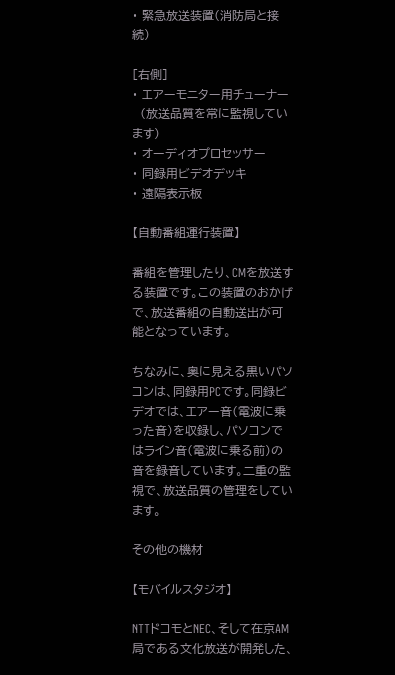・ 緊急放送装置(消防局と接続)

[右側]
・ エアーモニター用チューナー
  (放送品質を常に監視しています)
・ オーディオプロセッサー
・ 同録用ビデオデッキ
・ 遠隔表示板

【自動番組運行装置】

番組を管理したり、CMを放送する装置です。この装置のおかげで、放送番組の自動送出が可能となっています。

ちなみに、奥に見える黒いパソコンは、同録用PCです。同録ビデオでは、エアー音(電波に乗った音)を収録し、パソコンではライン音(電波に乗る前)の音を録音しています。二重の監視で、放送品質の管理をしています。

その他の機材

【モバイルスタジオ】

NTTドコモとNEC、そして在京AM局である文化放送が開発した、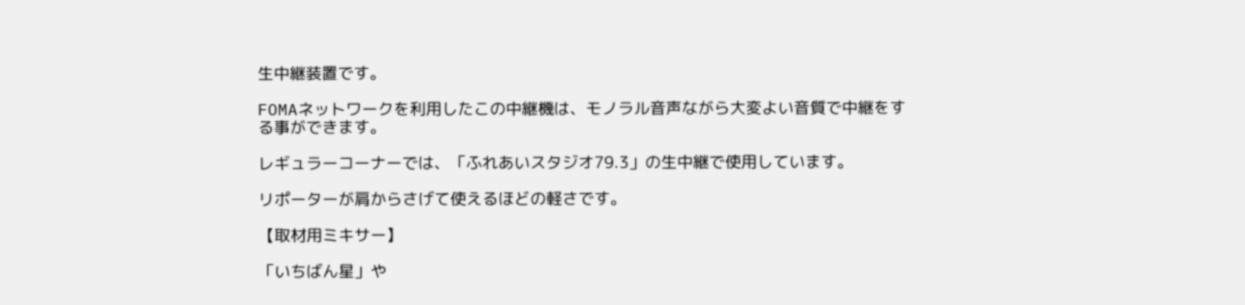生中継装置です。

FOMAネットワークを利用したこの中継機は、モノラル音声ながら大変よい音質で中継をする事ができます。

レギュラーコーナーでは、「ふれあいスタジオ79.3」の生中継で使用しています。

リポーターが肩からさげて使えるほどの軽さです。

【取材用ミキサー】

「いちばん星」や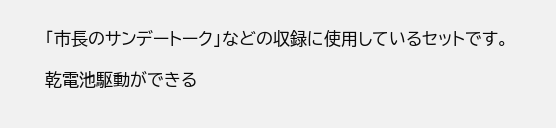「市長のサンデートーク」などの収録に使用しているセットです。

乾電池駆動ができる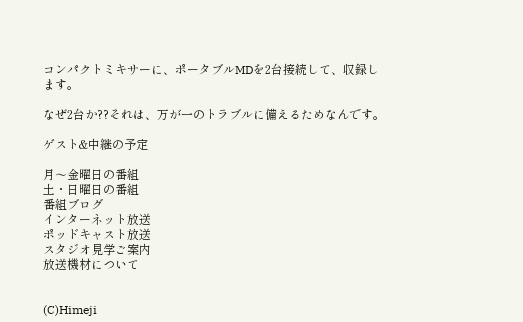コンパクトミキサーに、ポータブルMDを2台接続して、収録します。

なぜ2台か??それは、万が一のトラブルに備えるためなんです。

ゲスト&中継の予定

月〜金曜日の番組
土・日曜日の番組
番組ブログ
インターネット放送
ポッドキャスト放送
スタジオ見学ご案内
放送機材について


(C)Himeji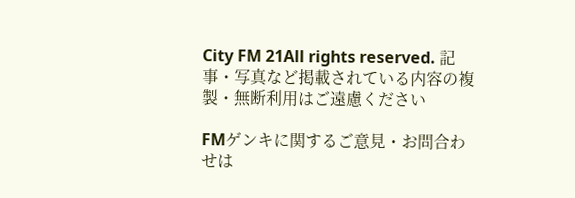City FM 21All rights reserved. 記事・写真など掲載されている内容の複製・無断利用はご遠慮ください

FMゲンキに関するご意見・お問合わせは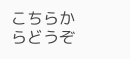こちらからどうぞ